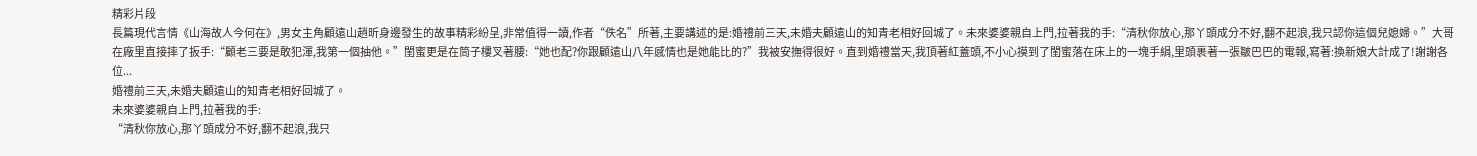精彩片段
長篇現代言情《山海故人今何在》,男女主角顧遠山趙昕身邊發生的故事精彩紛呈,非常值得一讀,作者“佚名”所著,主要講述的是:婚禮前三天,未婚夫顧遠山的知青老相好回城了。未來婆婆親自上門,拉著我的手:“清秋你放心,那丫頭成分不好,翻不起浪,我只認你這個兒媳婦。”大哥在廠里直接摔了扳手:“顧老三要是敢犯渾,我第一個抽他。”閨蜜更是在筒子樓叉著腰:“她也配?你跟顧遠山八年感情也是她能比的?”我被安撫得很好。直到婚禮當天,我頂著紅蓋頭,不小心摸到了閨蜜落在床上的一塊手絹,里頭裹著一張皺巴巴的電報,寫著:換新娘大計成了!謝謝各位...
婚禮前三天,未婚夫顧遠山的知青老相好回城了。
未來婆婆親自上門,拉著我的手:
“清秋你放心,那丫頭成分不好,翻不起浪,我只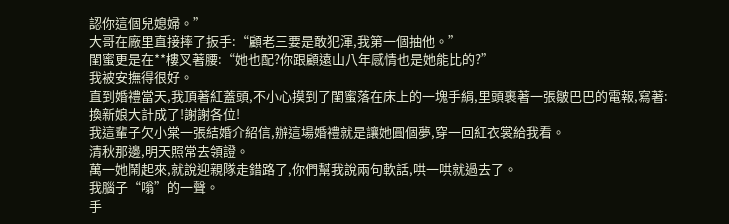認你這個兒媳婦。”
大哥在廠里直接摔了扳手:“顧老三要是敢犯渾,我第一個抽他。”
閨蜜更是在**樓叉著腰:“她也配?你跟顧遠山八年感情也是她能比的?”
我被安撫得很好。
直到婚禮當天,我頂著紅蓋頭,不小心摸到了閨蜜落在床上的一塊手絹,里頭裹著一張皺巴巴的電報,寫著:
換新娘大計成了!謝謝各位!
我這輩子欠小棠一張結婚介紹信,辦這場婚禮就是讓她圓個夢,穿一回紅衣裳給我看。
清秋那邊,明天照常去領證。
萬一她鬧起來,就說迎親隊走錯路了,你們幫我說兩句軟話,哄一哄就過去了。
我腦子“嗡”的一聲。
手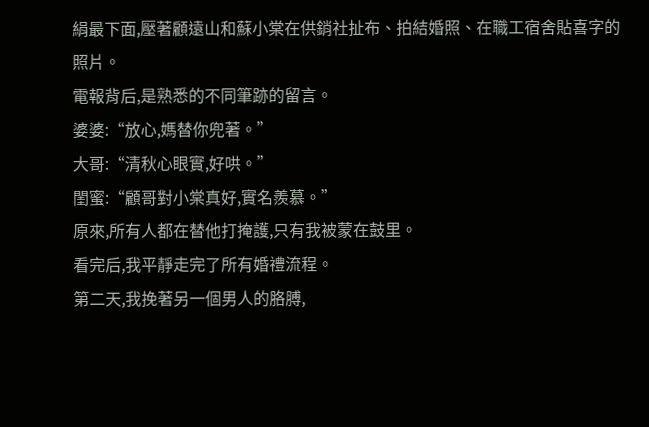絹最下面,壓著顧遠山和蘇小棠在供銷社扯布、拍結婚照、在職工宿舍貼喜字的照片。
電報背后,是熟悉的不同筆跡的留言。
婆婆:“放心,媽替你兜著。”
大哥:“清秋心眼實,好哄。”
閨蜜:“顧哥對小棠真好,實名羨慕。”
原來,所有人都在替他打掩護,只有我被蒙在鼓里。
看完后,我平靜走完了所有婚禮流程。
第二天,我挽著另一個男人的胳膊,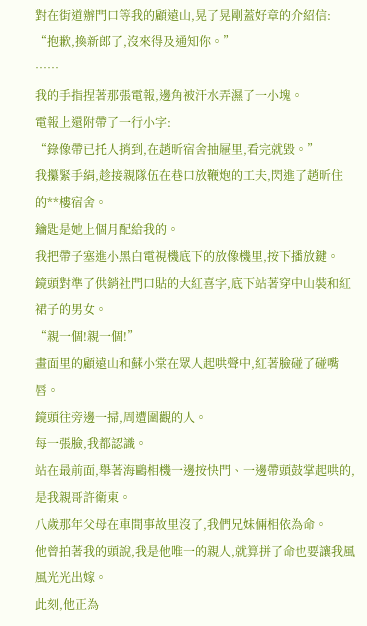對在街道辦門口等我的顧遠山,晃了晃剛蓋好章的介紹信:
“抱歉,換新郎了,沒來得及通知你。”
……
我的手指捏著那張電報,邊角被汗水弄濕了一小塊。
電報上還附帶了一行小字:
“錄像帶已托人捎到,在趙昕宿舍抽屜里,看完就毀。”
我攥緊手絹,趁接親隊伍在巷口放鞭炮的工夫,閃進了趙昕住的**樓宿舍。
鑰匙是她上個月配給我的。
我把帶子塞進小黑白電視機底下的放像機里,按下播放鍵。
鏡頭對準了供銷社門口貼的大紅喜字,底下站著穿中山裝和紅裙子的男女。
“親一個!親一個!”
畫面里的顧遠山和蘇小棠在眾人起哄聲中,紅著臉碰了碰嘴唇。
鏡頭往旁邊一掃,周遭圍觀的人。
每一張臉,我都認識。
站在最前面,舉著海鷗相機一邊按快門、一邊帶頭鼓掌起哄的,是我親哥許衛東。
八歲那年父母在車間事故里沒了,我們兄妹倆相依為命。
他曾拍著我的頭說,我是他唯一的親人,就算拼了命也要讓我風風光光出嫁。
此刻,他正為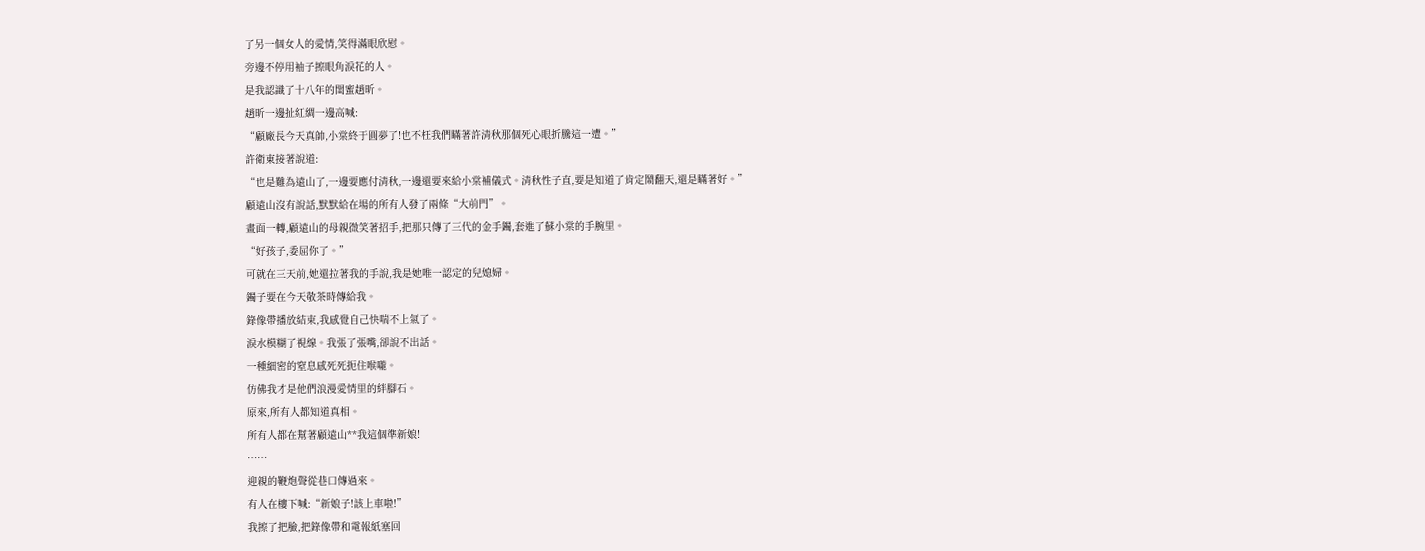了另一個女人的愛情,笑得滿眼欣慰。
旁邊不停用袖子擦眼角淚花的人。
是我認識了十八年的閨蜜趙昕。
趙昕一邊扯紅綢一邊高喊:
“顧廠長今天真帥,小棠終于圓夢了!也不枉我們瞞著許清秋那個死心眼折騰這一遭。”
許衛東接著說道:
“也是難為遠山了,一邊要應付清秋,一邊還要來給小棠補儀式。清秋性子直,要是知道了肯定鬧翻天,還是瞞著好。”
顧遠山沒有說話,默默給在場的所有人發了兩條“大前門”。
畫面一轉,顧遠山的母親微笑著招手,把那只傳了三代的金手鐲,套進了蘇小棠的手腕里。
“好孩子,委屈你了。”
可就在三天前,她還拉著我的手說,我是她唯一認定的兒媳婦。
鐲子要在今天敬茶時傳給我。
錄像帶播放結束,我感覺自己快喘不上氣了。
淚水模糊了視線。我張了張嘴,卻說不出話。
一種細密的窒息感死死扼住喉嚨。
仿佛我才是他們浪漫愛情里的絆腳石。
原來,所有人都知道真相。
所有人都在幫著顧遠山**我這個準新娘!
……
迎親的鞭炮聲從巷口傳過來。
有人在樓下喊:“新娘子!該上車啦!”
我擦了把臉,把錄像帶和電報紙塞回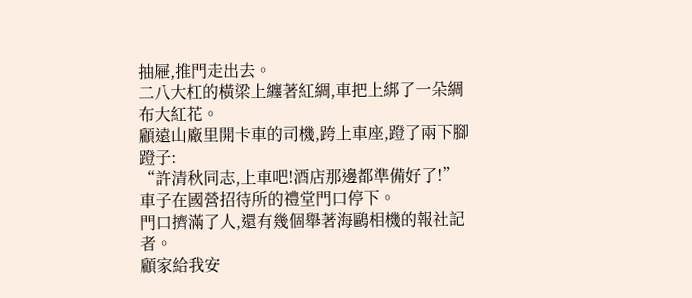抽屜,推門走出去。
二八大杠的橫梁上纏著紅綢,車把上綁了一朵綢布大紅花。
顧遠山廠里開卡車的司機,跨上車座,蹬了兩下腳蹬子:
“許清秋同志,上車吧!酒店那邊都準備好了!”
車子在國營招待所的禮堂門口停下。
門口擠滿了人,還有幾個舉著海鷗相機的報社記者。
顧家給我安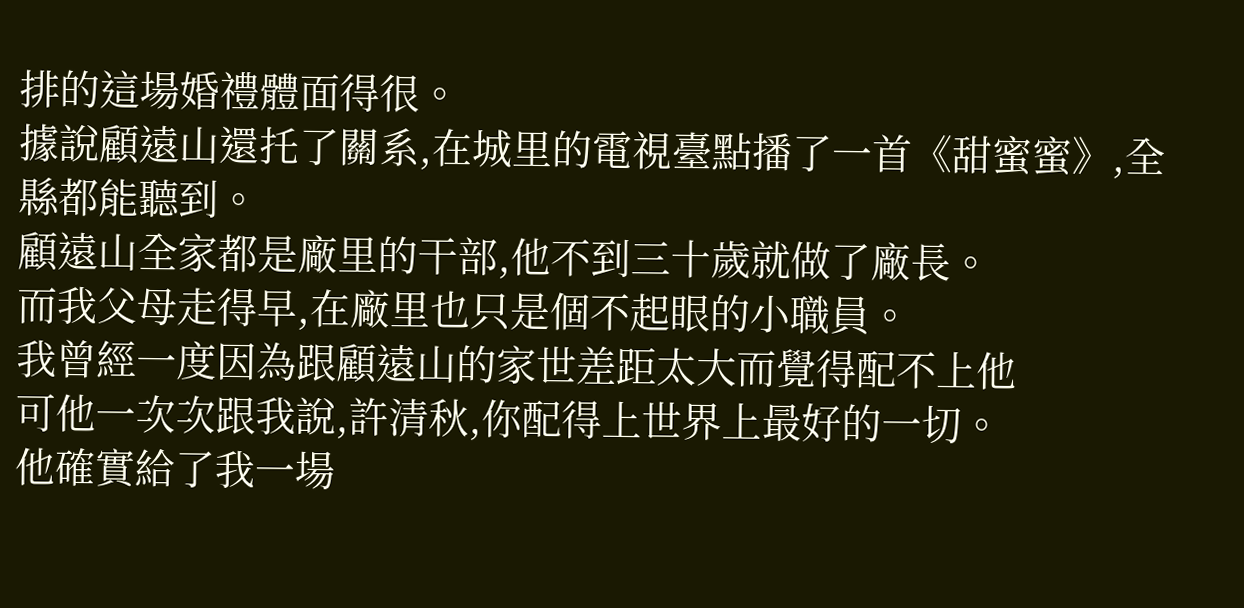排的這場婚禮體面得很。
據說顧遠山還托了關系,在城里的電視臺點播了一首《甜蜜蜜》,全縣都能聽到。
顧遠山全家都是廠里的干部,他不到三十歲就做了廠長。
而我父母走得早,在廠里也只是個不起眼的小職員。
我曾經一度因為跟顧遠山的家世差距太大而覺得配不上他
可他一次次跟我說,許清秋,你配得上世界上最好的一切。
他確實給了我一場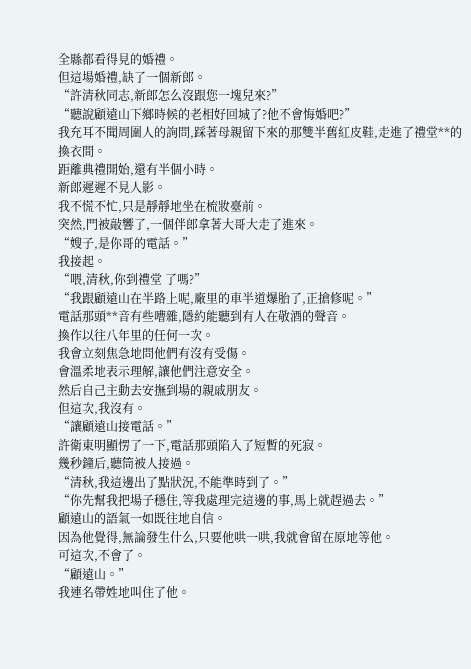全縣都看得見的婚禮。
但這場婚禮,缺了一個新郎。
“許清秋同志,新郎怎么沒跟您一塊兒來?”
“聽說顧遠山下鄉時候的老相好回城了?他不會悔婚吧?”
我充耳不聞周圍人的詢問,踩著母親留下來的那雙半舊紅皮鞋,走進了禮堂**的換衣間。
距離典禮開始,還有半個小時。
新郎遲遲不見人影。
我不慌不忙,只是靜靜地坐在梳妝臺前。
突然,門被敲響了,一個伴郎拿著大哥大走了進來。
“嫂子,是你哥的電話。”
我接起。
“喂,清秋,你到禮堂 了嗎?”
“我跟顧遠山在半路上呢,廠里的車半道爆胎了,正搶修呢。”
電話那頭**音有些嘈雜,隱約能聽到有人在敬酒的聲音。
換作以往八年里的任何一次。
我會立刻焦急地問他們有沒有受傷。
會溫柔地表示理解,讓他們注意安全。
然后自己主動去安撫到場的親戚朋友。
但這次,我沒有。
“讓顧遠山接電話。”
許衛東明顯愣了一下,電話那頭陷入了短暫的死寂。
幾秒鐘后,聽筒被人接過。
“清秋,我這邊出了點狀況,不能準時到了。”
“你先幫我把場子穩住,等我處理完這邊的事,馬上就趕過去。”
顧遠山的語氣一如既往地自信。
因為他覺得,無論發生什么,只要他哄一哄,我就會留在原地等他。
可這次,不會了。
“顧遠山。”
我連名帶姓地叫住了他。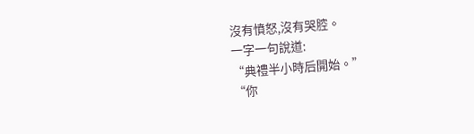沒有憤怒,沒有哭腔。
一字一句說道:
“典禮半小時后開始。”
“你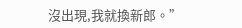沒出現,我就換新郎。”